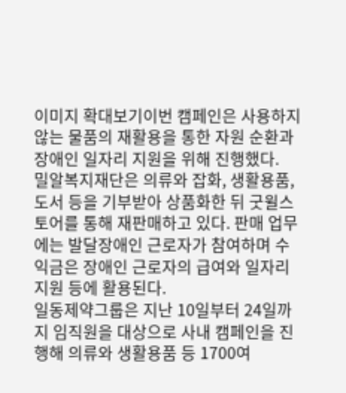이미지 확대보기이번 캠페인은 사용하지 않는 물품의 재활용을 통한 자원 순환과 장애인 일자리 지원을 위해 진행했다.
밀알복지재단은 의류와 잡화, 생활용품, 도서 등을 기부받아 상품화한 뒤 굿윌스토어를 통해 재판매하고 있다. 판매 업무에는 발달장애인 근로자가 참여하며 수익금은 장애인 근로자의 급여와 일자리 지원 등에 활용된다.
일동제약그룹은 지난 10일부터 24일까지 임직원을 대상으로 사내 캠페인을 진행해 의류와 생활용품 등 1700여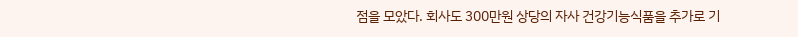점을 모았다. 회사도 300만원 상당의 자사 건강기능식품을 추가로 기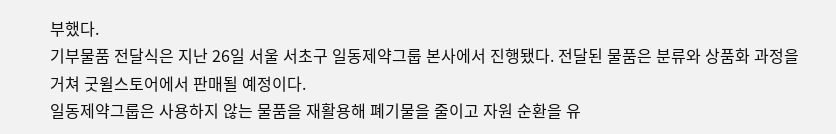부했다.
기부물품 전달식은 지난 26일 서울 서초구 일동제약그룹 본사에서 진행됐다. 전달된 물품은 분류와 상품화 과정을 거쳐 굿윌스토어에서 판매될 예정이다.
일동제약그룹은 사용하지 않는 물품을 재활용해 폐기물을 줄이고 자원 순환을 유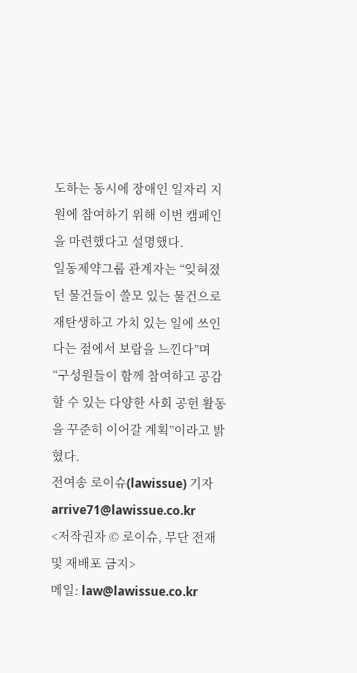도하는 동시에 장애인 일자리 지원에 참여하기 위해 이번 캠페인을 마련했다고 설명했다.
일동제약그룹 관계자는 “잊혀졌던 물건들이 쓸모 있는 물건으로 재탄생하고 가치 있는 일에 쓰인다는 점에서 보람을 느낀다”며 “구성원들이 함께 참여하고 공감할 수 있는 다양한 사회 공헌 활동을 꾸준히 이어갈 계획”이라고 밝혔다.
전여송 로이슈(lawissue) 기자 arrive71@lawissue.co.kr
<저작권자 © 로이슈, 무단 전재 및 재배포 금지>
메일: law@lawissue.co.kr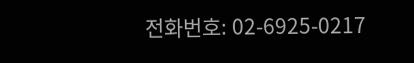전화번호: 02-6925-0217